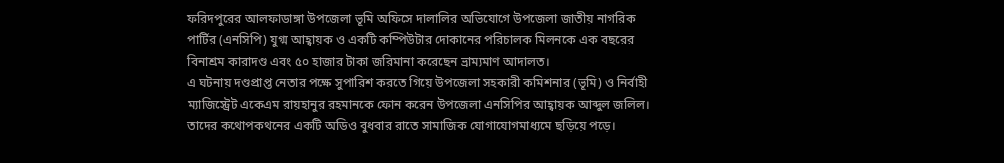ফরিদপুরের আলফাডাঙ্গা উপজেলা ভূমি অফিসে দালালির অভিযোগে উপজেলা জাতীয় নাগরিক পার্টির (এনসিপি) যুগ্ম আহ্বায়ক ও একটি কম্পিউটার দোকানের পরিচালক মিলনকে এক বছরের বিনাশ্রম কারাদণ্ড এবং ৫০ হাজার টাকা জরিমানা করেছেন ভ্রাম্যমাণ আদালত।
এ ঘটনায় দণ্ডপ্রাপ্ত নেতার পক্ষে সুপারিশ করতে গিয়ে উপজেলা সহকারী কমিশনার (ভূমি) ও নির্বাহী ম্যাজিস্ট্রেট একেএম রায়হানুর রহমানকে ফোন করেন উপজেলা এনসিপির আহ্বায়ক আব্দুল জলিল। তাদের কথোপকথনের একটি অডিও বুধবার রাতে সামাজিক যোগাযোগমাধ্যমে ছড়িয়ে পড়ে।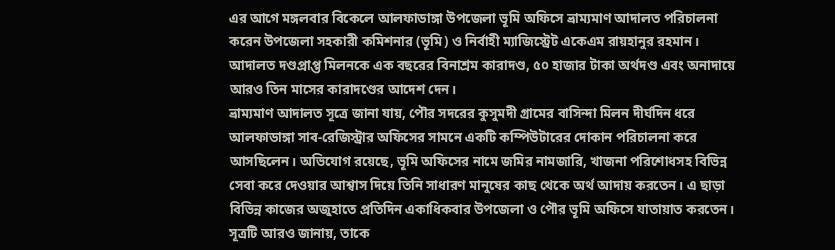এর আগে মঙ্গলবার বিকেলে আলফাডাঙ্গা উপজেলা ভূমি অফিসে ভ্রাম্যমাণ আদালত পরিচালনা করেন উপজেলা সহকারী কমিশনার (ভূমি) ও নির্বাহী ম্যাজিস্ট্রেট একেএম রায়হানুর রহমান। আদালত দণ্ডপ্রাপ্ত মিলনকে এক বছরের বিনাশ্রম কারাদণ্ড, ৫০ হাজার টাকা অর্থদণ্ড এবং অনাদায়ে আরও তিন মাসের কারাদণ্ডের আদেশ দেন।
ভ্রাম্যমাণ আদালত সূত্রে জানা যায়, পৌর সদরের কুসুমদী গ্রামের বাসিন্দা মিলন দীর্ঘদিন ধরে আলফাডাঙ্গা সাব-রেজিস্ট্রার অফিসের সামনে একটি কম্পিউটারের দোকান পরিচালনা করে আসছিলেন। অভিযোগ রয়েছে, ভূমি অফিসের নামে জমির নামজারি, খাজনা পরিশোধসহ বিভিন্ন সেবা করে দেওয়ার আশ্বাস দিয়ে তিনি সাধারণ মানুষের কাছ থেকে অর্থ আদায় করতেন। এ ছাড়া বিভিন্ন কাজের অজুহাতে প্রতিদিন একাধিকবার উপজেলা ও পৌর ভূমি অফিসে যাতায়াত করতেন।
সূত্রটি আরও জানায়, তাকে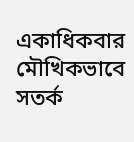একাধিকবার মৌখিকভাবে সতর্ক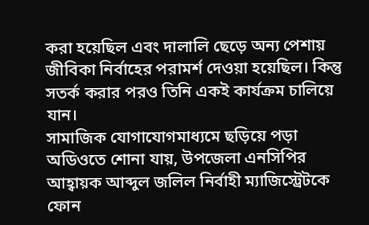করা হয়েছিল এবং দালালি ছেড়ে অন্য পেশায় জীবিকা নির্বাহের পরামর্শ দেওয়া হয়েছিল। কিন্তু সতর্ক করার পরও তিনি একই কার্যক্রম চালিয়ে যান।
সামাজিক যোগাযোগমাধ্যমে ছড়িয়ে পড়া অডিওতে শোনা যায়, উপজেলা এনসিপির আহ্বায়ক আব্দুল জলিল নির্বাহী ম্যাজিস্ট্রেটকে ফোন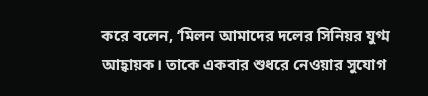করে বলেন, ‘মিলন আমাদের দলের সিনিয়র যুগ্ম আহ্বায়ক। তাকে একবার শুধরে নেওয়ার সুযোগ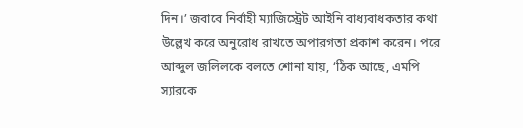দিন।’ জবাবে নির্বাহী ম্যাজিস্ট্রেট আইনি বাধ্যবাধকতার কথা উল্লেখ করে অনুরোধ রাখতে অপারগতা প্রকাশ করেন। পরে আব্দুল জলিলকে বলতে শোনা যায়, ‘ঠিক আছে, এমপি স্যারকে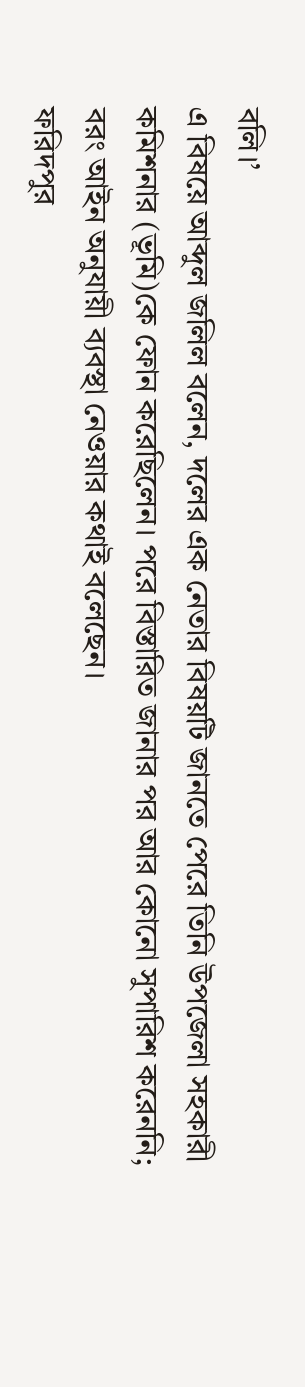বলি।’
এ বিষয়ে আব্দুল জলিল বলেন, দলের এক নেতার বিষয়টি জানতে পেরে তিনি উপজেলা সহকারী কমিশনার (ভূমি)কে ফোন করেছিলেন। পরে বিস্তারিত জানার পর আর কোনো সুপারিশ করেননি; বরং আইন অনুযায়ী ব্যবস্থা নেওয়ার কথাই বলেছেন।
ফরিদপুর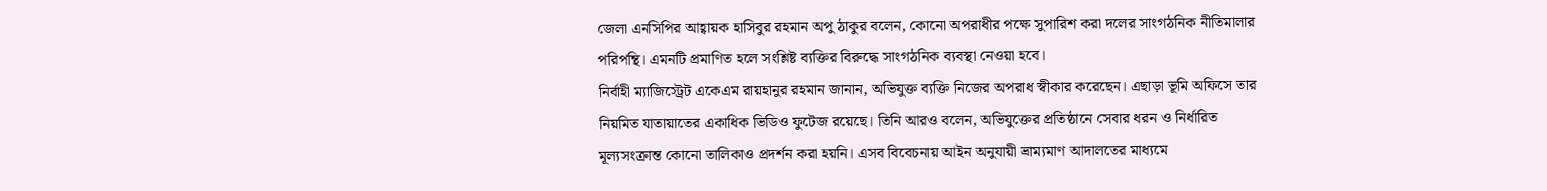জেলা এনসিপির আহ্বায়ক হাসিবুর রহমান অপু ঠাকুর বলেন, কোনো অপরাধীর পক্ষে সুপারিশ করা দলের সাংগঠনিক নীতিমালার পরিপন্থি। এমনটি প্রমাণিত হলে সংশ্লিষ্ট ব্যক্তির বিরুদ্ধে সাংগঠনিক ব্যবস্থা নেওয়া হবে।
নির্বাহী ম্যাজিস্ট্রেট একেএম রায়হানুর রহমান জানান, অভিযুক্ত ব্যক্তি নিজের অপরাধ স্বীকার করেছেন। এছাড়া ভূমি অফিসে তার নিয়মিত যাতায়াতের একাধিক ভিডিও ফুটেজ রয়েছে। তিনি আরও বলেন, অভিযুক্তের প্রতিষ্ঠানে সেবার ধরন ও নির্ধারিত মূল্যসংক্রান্ত কোনো তালিকাও প্রদর্শন করা হয়নি। এসব বিবেচনায় আইন অনুযায়ী ভ্রাম্যমাণ আদালতের মাধ্যমে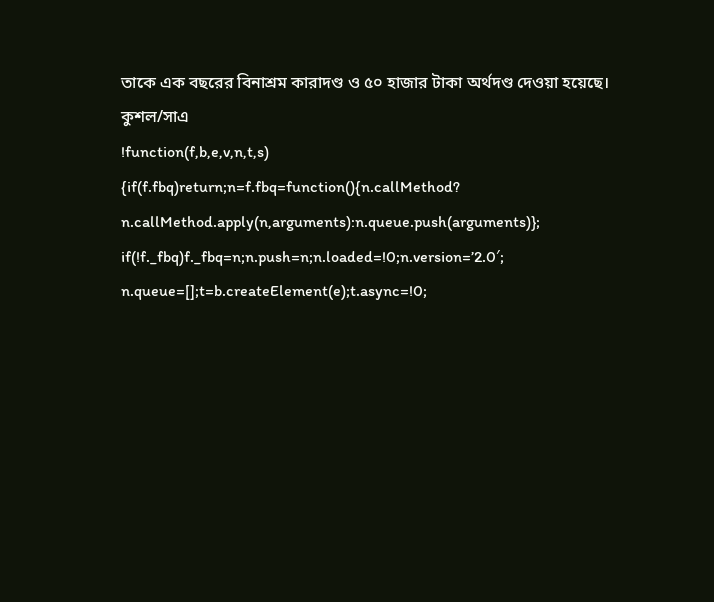তাকে এক বছরের বিনাশ্রম কারাদণ্ড ও ৫০ হাজার টাকা অর্থদণ্ড দেওয়া হয়েছে।
কুশল/সাএ
!function(f,b,e,v,n,t,s)
{if(f.fbq)return;n=f.fbq=function(){n.callMethod?
n.callMethod.apply(n,arguments):n.queue.push(arguments)};
if(!f._fbq)f._fbq=n;n.push=n;n.loaded=!0;n.version=’2.0′;
n.queue=[];t=b.createElement(e);t.async=!0;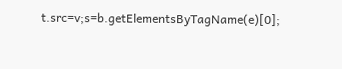t.src=v;s=b.getElementsByTagName(e)[0];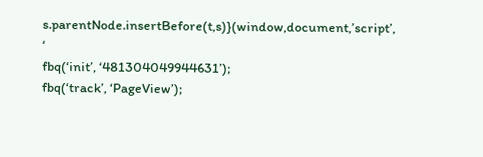s.parentNode.insertBefore(t,s)}(window,document,’script’,
‘
fbq(‘init’, ‘481304049944631’);
fbq(‘track’, ‘PageView’);